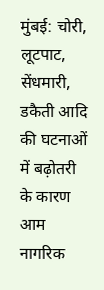मुंबई: चोरी, लूटपाट, सेंधमारी, डकैती आदि की घटनाओं में बढ़ोतरी के कारण आम नागरिक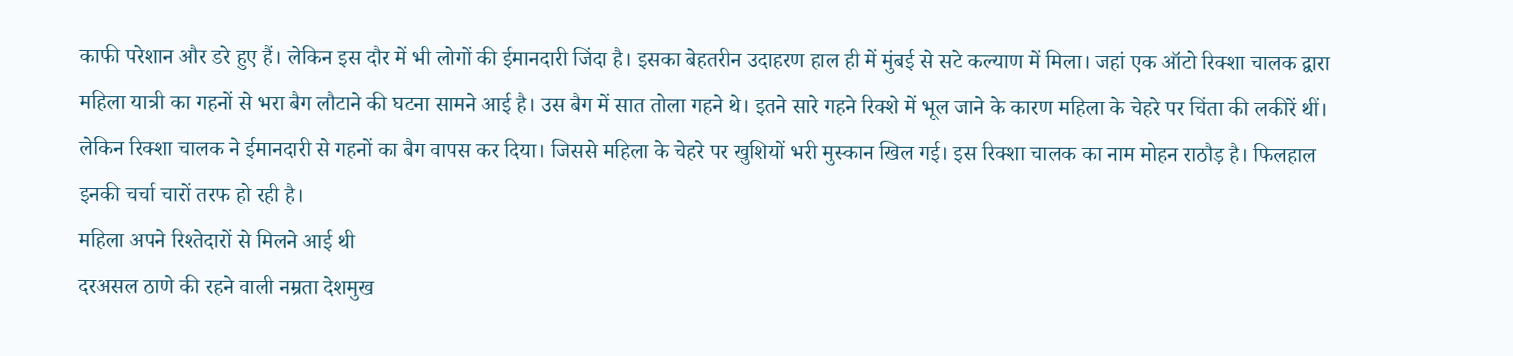काफी परेशान और डरे हुए हैं। लेकिन इस दौर में भी लोगों की ईमानदारी जिंदा है। इसका बेहतरीन उदाहरण हाल ही में मुंबई से सटे कल्याण में मिला। जहां एक ऑटो रिक्शा चालक द्वारा महिला यात्री का गहनों से भरा बैग लौटाने की घटना सामने आई है। उस बैग में सात तोला गहने थे। इतने सारे गहने रिक्शे में भूल जाने के कारण महिला के चेहरे पर चिंता की लकीरें थीं। लेकिन रिक्शा चालक ने ईमानदारी से गहनों का बैग वापस कर दिया। जिससे महिला के चेहरे पर खुशियों भरी मुस्कान खिल गई। इस रिक्शा चालक का नाम मोहन राठौड़ है। फिलहाल इनकी चर्चा चारों तरफ हो रही है।
महिला अपने रिश्तेदारों से मिलने आई थी
दरअसल ठाणे की रहने वाली नम्रता देशमुख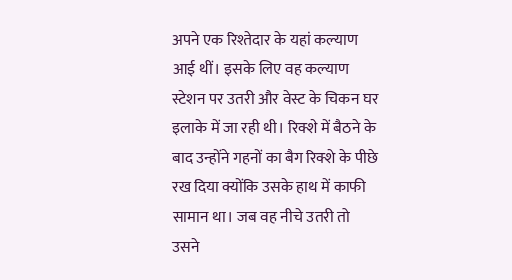अपने एक रिश्तेदार के यहां कल्याण आई थीं। इसके लिए वह कल्याण स्टेशन पर उतरी और वेस्ट के चिकन घर इलाके में जा रही थी। रिक्शे में बैठने के बाद उन्होंने गहनों का बैग रिक्शे के पीछे रख दिया क्योंकि उसके हाथ में काफी सामान था। जब वह नीचे उतरी तो उसने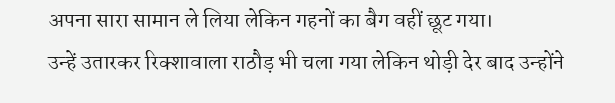अपना सारा सामान ले लिया लेकिन गहनों का बैग वहीं छूट गया।
उन्हें उतारकर रिक्शावाला राठौड़ भी चला गया लेकिन थोड़ी देर बाद उन्होंने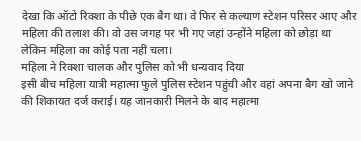देखा कि ऑटो रिक्शा के पीछे एक बैग था। वे फिर से कल्याण स्टेशन परिसर आए और महिला की तलाश की। वो उस जगह पर भी गए जहां उन्होंने महिला को छोड़ा था लेकिन महिला का कोई पता नहीं चला।
महिला ने रिक्शा चालक और पुलिस को भी धन्यवाद दिया
इसी बीच महिला यात्री महात्मा फुले पुलिस स्टेशन पहुंची और वहां अपना बैग खो जाने की शिकायत दर्ज कराई। यह जानकारी मिलने के बाद महात्मा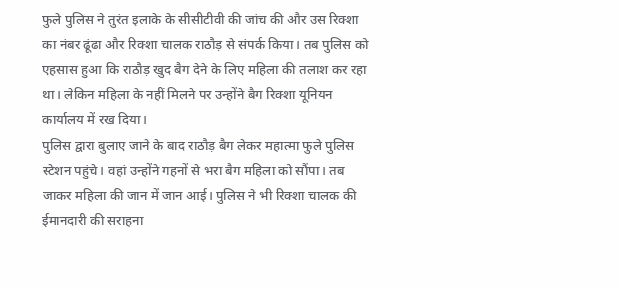फुले पुलिस ने तुरंत इलाके के सीसीटीवी की जांच की और उस रिक्शा का नंबर ढूंढा और रिक्शा चालक राठौड़ से संपर्क किया। तब पुलिस को एहसास हुआ कि राठौड़ खुद बैग देने के लिए महिला की तलाश कर रहा था। लेकिन महिला के नहीं मिलने पर उन्होंने बैग रिक्शा यूनियन कार्यालय में रख दिया।
पुलिस द्वारा बुलाए जाने के बाद राठौड़ बैग लेकर महात्मा फुले पुलिस स्टेशन पहुंचे। वहां उन्होंने गहनों से भरा बैग महिला को सौंपा। तब जाकर महिला की जान में जान आई। पुलिस ने भी रिक्शा चालक की ईमानदारी की सराहना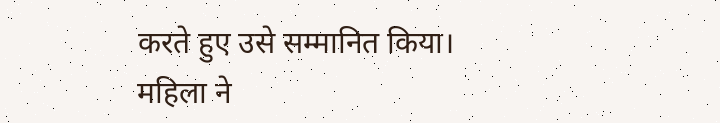करते हुए उसे सम्मानित किया। महिला ने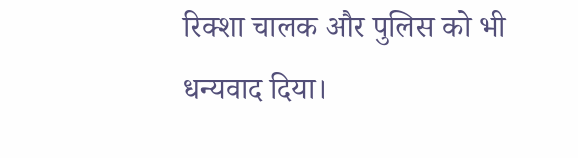रिक्शा चालक और पुलिस को भी धन्यवाद दिया।